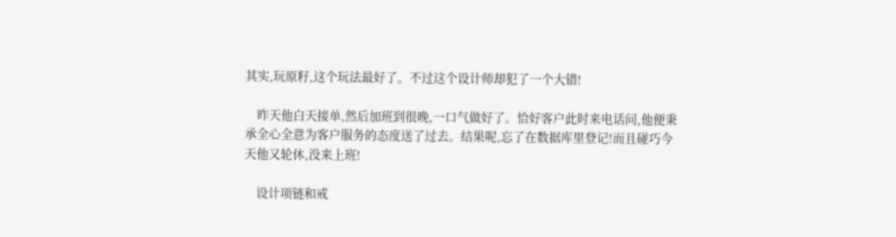其实,玩原籽,这个玩法最好了。不过这个设计师却犯了一个大错!

    昨天他白天接单,然后加班到很晚,一口气做好了。恰好客户此时来电话问,他便秉承全心全意为客户服务的态度送了过去。结果呢,忘了在数据库里登记!而且碰巧今天他又轮休,没来上班!

    设计项链和戒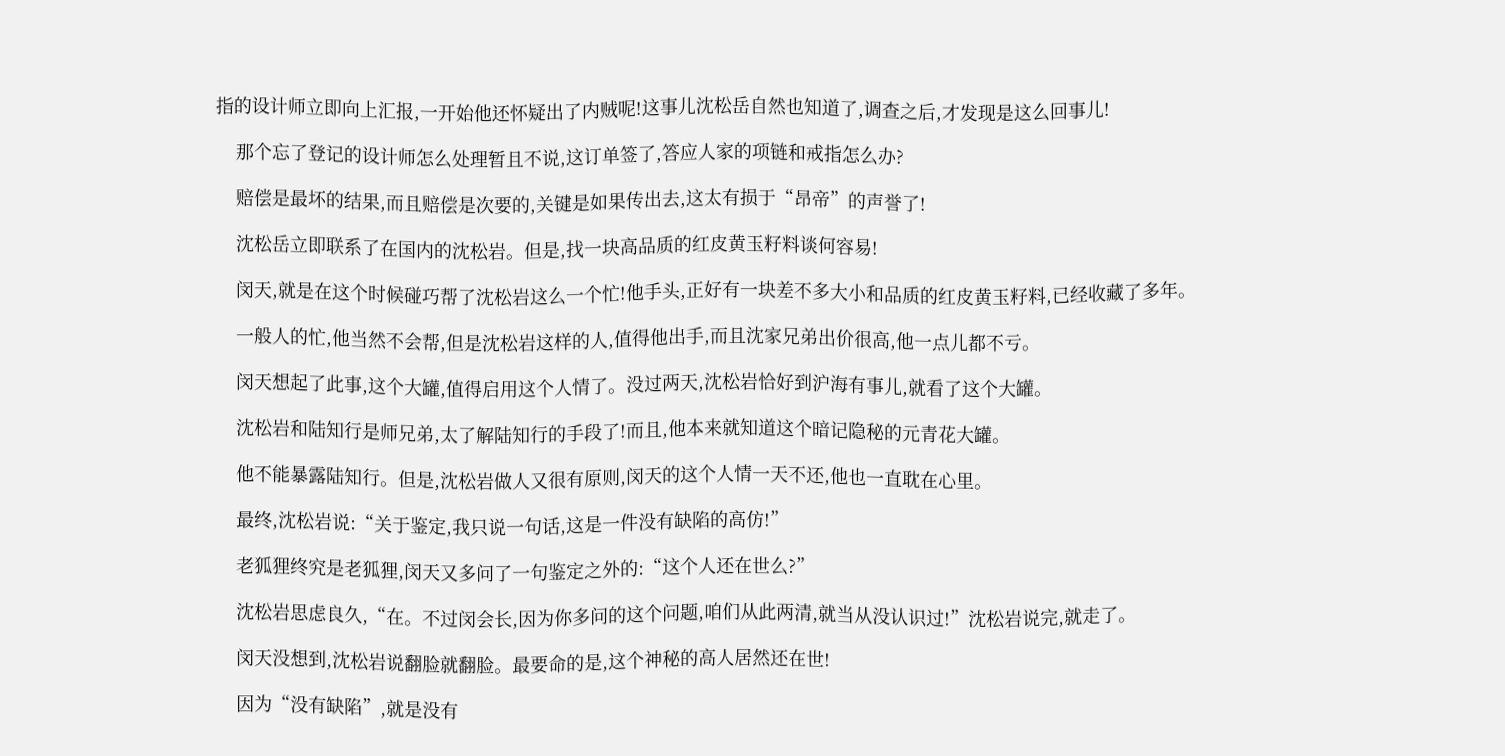指的设计师立即向上汇报,一开始他还怀疑出了内贼呢!这事儿沈松岳自然也知道了,调查之后,才发现是这么回事儿!

    那个忘了登记的设计师怎么处理暂且不说,这订单签了,答应人家的项链和戒指怎么办?

    赔偿是最坏的结果,而且赔偿是次要的,关键是如果传出去,这太有损于“昂帝”的声誉了!

    沈松岳立即联系了在国内的沈松岩。但是,找一块高品质的红皮黄玉籽料谈何容易!

    闵天,就是在这个时候碰巧帮了沈松岩这么一个忙!他手头,正好有一块差不多大小和品质的红皮黄玉籽料,已经收藏了多年。

    一般人的忙,他当然不会帮,但是沈松岩这样的人,值得他出手,而且沈家兄弟出价很高,他一点儿都不亏。

    闵天想起了此事,这个大罐,值得启用这个人情了。没过两天,沈松岩恰好到沪海有事儿,就看了这个大罐。

    沈松岩和陆知行是师兄弟,太了解陆知行的手段了!而且,他本来就知道这个暗记隐秘的元青花大罐。

    他不能暴露陆知行。但是,沈松岩做人又很有原则,闵天的这个人情一天不还,他也一直耽在心里。

    最终,沈松岩说:“关于鉴定,我只说一句话,这是一件没有缺陷的高仿!”

    老狐狸终究是老狐狸,闵天又多问了一句鉴定之外的:“这个人还在世么?”

    沈松岩思虑良久,“在。不过闵会长,因为你多问的这个问题,咱们从此两清,就当从没认识过!”沈松岩说完,就走了。

    闵天没想到,沈松岩说翻脸就翻脸。最要命的是,这个神秘的高人居然还在世!

    因为“没有缺陷”,就是没有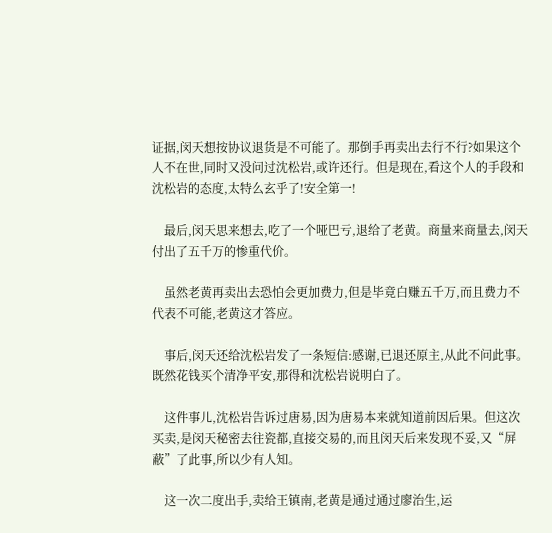证据,闵天想按协议退货是不可能了。那倒手再卖出去行不行?如果这个人不在世,同时又没问过沈松岩,或许还行。但是现在,看这个人的手段和沈松岩的态度,太特么玄乎了!安全第一!

    最后,闵天思来想去,吃了一个哑巴亏,退给了老黄。商量来商量去,闵天付出了五千万的惨重代价。

    虽然老黄再卖出去恐怕会更加费力,但是毕竟白赚五千万,而且费力不代表不可能,老黄这才答应。

    事后,闵天还给沈松岩发了一条短信:感谢,已退还原主,从此不问此事。既然花钱买个清净平安,那得和沈松岩说明白了。

    这件事儿,沈松岩告诉过唐易,因为唐易本来就知道前因后果。但这次买卖,是闵天秘密去往瓷都,直接交易的,而且闵天后来发现不妥,又“屏蔽”了此事,所以少有人知。

    这一次二度出手,卖给王镇南,老黄是通过通过廖治生,运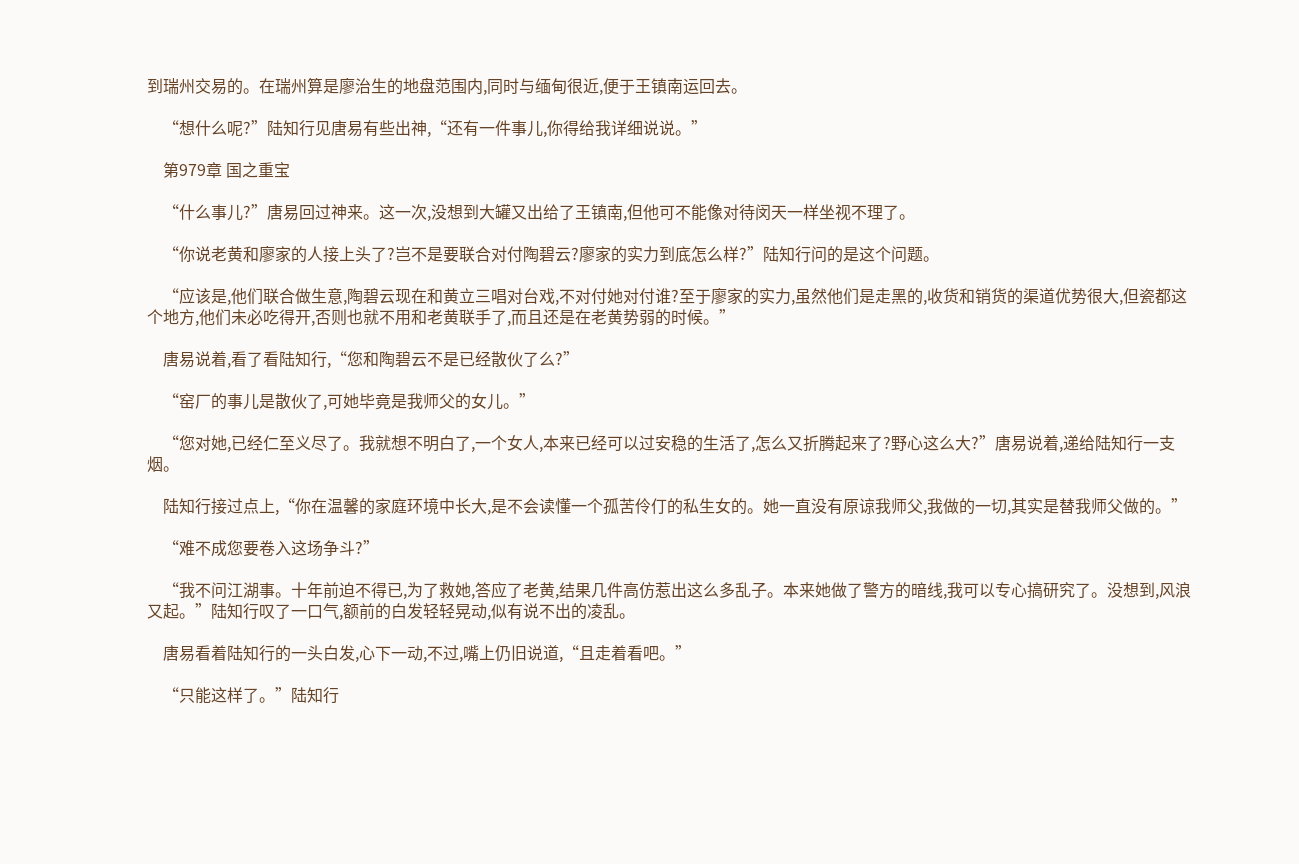到瑞州交易的。在瑞州算是廖治生的地盘范围内,同时与缅甸很近,便于王镇南运回去。

    “想什么呢?”陆知行见唐易有些出神,“还有一件事儿,你得给我详细说说。”

    第979章 国之重宝

    “什么事儿?”唐易回过神来。这一次,没想到大罐又出给了王镇南,但他可不能像对待闵天一样坐视不理了。

    “你说老黄和廖家的人接上头了?岂不是要联合对付陶碧云?廖家的实力到底怎么样?”陆知行问的是这个问题。

    “应该是,他们联合做生意,陶碧云现在和黄立三唱对台戏,不对付她对付谁?至于廖家的实力,虽然他们是走黑的,收货和销货的渠道优势很大,但瓷都这个地方,他们未必吃得开,否则也就不用和老黄联手了,而且还是在老黄势弱的时候。”

    唐易说着,看了看陆知行,“您和陶碧云不是已经散伙了么?”

    “窑厂的事儿是散伙了,可她毕竟是我师父的女儿。”

    “您对她,已经仁至义尽了。我就想不明白了,一个女人,本来已经可以过安稳的生活了,怎么又折腾起来了?野心这么大?”唐易说着,递给陆知行一支烟。

    陆知行接过点上,“你在温馨的家庭环境中长大,是不会读懂一个孤苦伶仃的私生女的。她一直没有原谅我师父,我做的一切,其实是替我师父做的。”

    “难不成您要卷入这场争斗?”

    “我不问江湖事。十年前迫不得已,为了救她,答应了老黄,结果几件高仿惹出这么多乱子。本来她做了警方的暗线,我可以专心搞研究了。没想到,风浪又起。”陆知行叹了一口气,额前的白发轻轻晃动,似有说不出的凌乱。

    唐易看着陆知行的一头白发,心下一动,不过,嘴上仍旧说道,“且走着看吧。”

    “只能这样了。”陆知行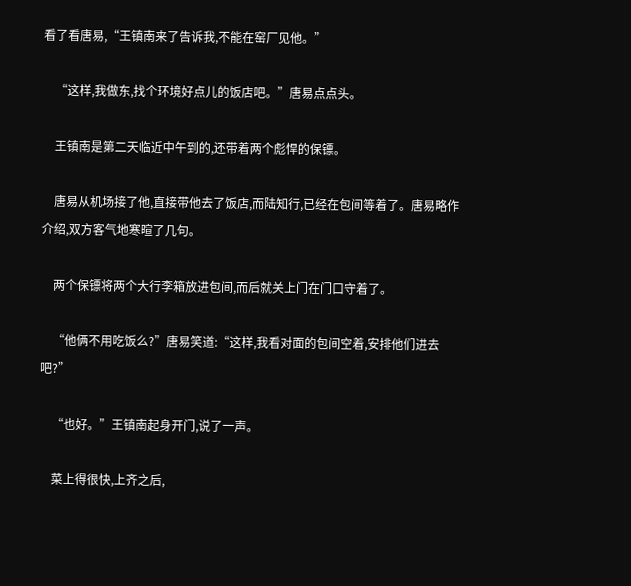看了看唐易,“王镇南来了告诉我,不能在窑厂见他。”

    “这样,我做东,找个环境好点儿的饭店吧。”唐易点点头。

    王镇南是第二天临近中午到的,还带着两个彪悍的保镖。

    唐易从机场接了他,直接带他去了饭店,而陆知行,已经在包间等着了。唐易略作介绍,双方客气地寒暄了几句。

    两个保镖将两个大行李箱放进包间,而后就关上门在门口守着了。

    “他俩不用吃饭么?”唐易笑道:“这样,我看对面的包间空着,安排他们进去吧?”

    “也好。”王镇南起身开门,说了一声。

    菜上得很快,上齐之后,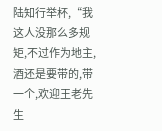陆知行举杯,“我这人没那么多规矩,不过作为地主,酒还是要带的,带一个,欢迎王老先生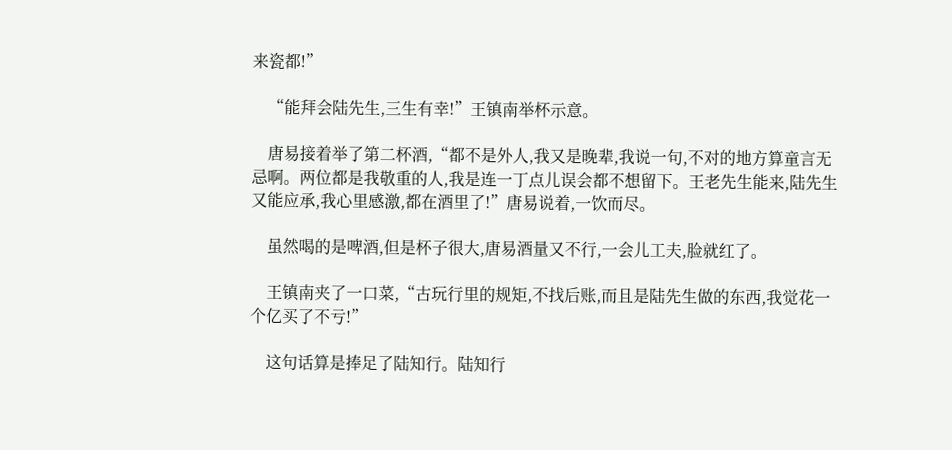来瓷都!”

    “能拜会陆先生,三生有幸!”王镇南举杯示意。

    唐易接着举了第二杯酒,“都不是外人,我又是晚辈,我说一句,不对的地方算童言无忌啊。两位都是我敬重的人,我是连一丁点儿误会都不想留下。王老先生能来,陆先生又能应承,我心里感激,都在酒里了!”唐易说着,一饮而尽。

    虽然喝的是啤酒,但是杯子很大,唐易酒量又不行,一会儿工夫,脸就红了。

    王镇南夹了一口菜,“古玩行里的规矩,不找后账,而且是陆先生做的东西,我觉花一个亿买了不亏!”

    这句话算是捧足了陆知行。陆知行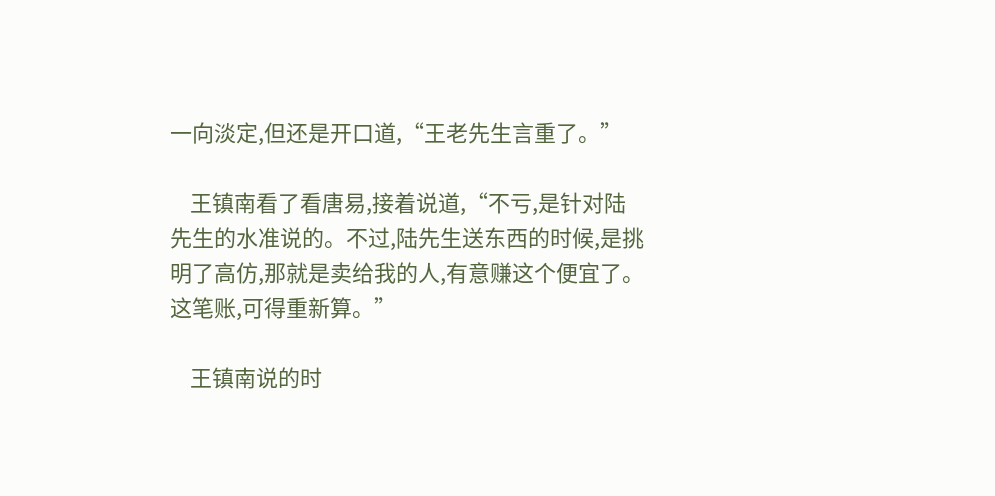一向淡定,但还是开口道,“王老先生言重了。”

    王镇南看了看唐易,接着说道,“不亏,是针对陆先生的水准说的。不过,陆先生送东西的时候,是挑明了高仿,那就是卖给我的人,有意赚这个便宜了。这笔账,可得重新算。”

    王镇南说的时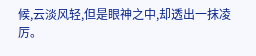候,云淡风轻,但是眼神之中,却透出一抹凌厉。